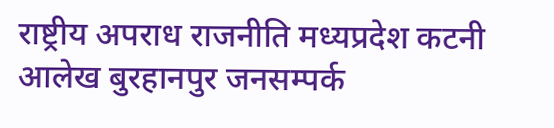राष्ट्रीय अपराध राजनीति मध्यप्रदेश कटनी आलेख बुरहानपुर जनसम्पर्क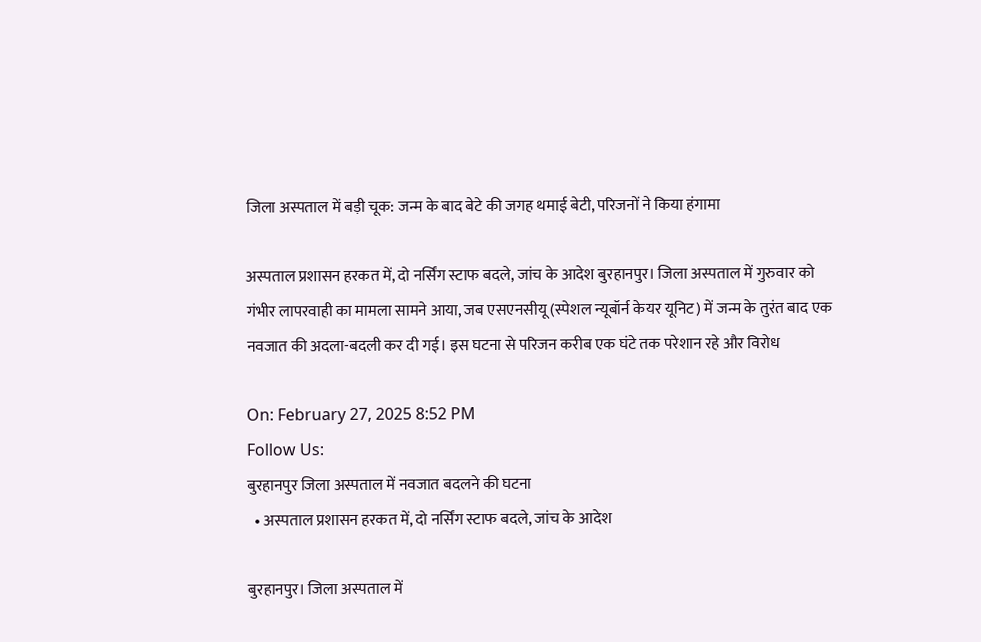जिला अस्पताल में बड़ी चूक: जन्म के बाद बेटे की जगह थमाई बेटी, परिजनों ने किया हंगामा

अस्पताल प्रशासन हरकत में, दो नर्सिंग स्टाफ बदले, जांच के आदेश बुरहानपुर। जिला अस्पताल में गुरुवार को गंभीर लापरवाही का मामला सामने आया, जब एसएनसीयू (स्पेशल न्यूबॉर्न केयर यूनिट) में जन्म के तुरंत बाद एक नवजात की अदला-बदली कर दी गई। इस घटना से परिजन करीब एक घंटे तक परेशान रहे और विरोध

On: February 27, 2025 8:52 PM
Follow Us:
बुरहानपुर जिला अस्पताल में नवजात बदलने की घटना
  • अस्पताल प्रशासन हरकत में, दो नर्सिंग स्टाफ बदले, जांच के आदेश

बुरहानपुर। जिला अस्पताल में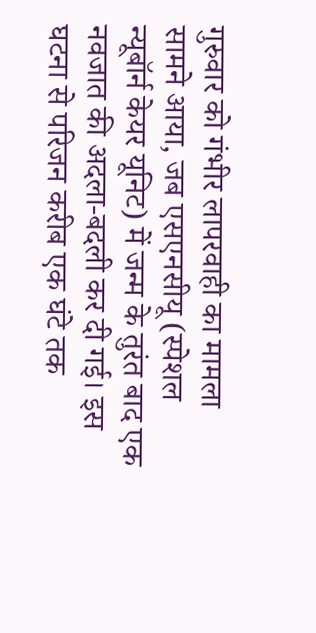गुरुवार को गंभीर लापरवाही का मामला सामने आया, जब एसएनसीयू (स्पेशल न्यूबॉर्न केयर यूनिट) में जन्म के तुरंत बाद एक नवजात की अदला-बदली कर दी गई। इस घटना से परिजन करीब एक घंटे तक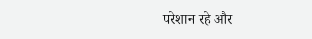परेशान रहे और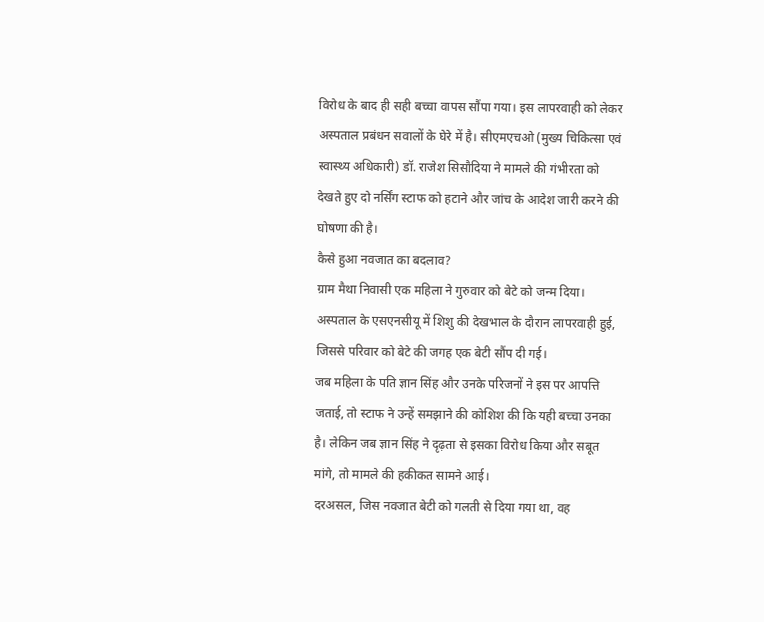विरोध के बाद ही सही बच्चा वापस सौंपा गया। इस लापरवाही को लेकर अस्पताल प्रबंधन सवालों के घेरे में है। सीएमएचओ (मुख्य चिकित्सा एवं स्वास्थ्य अधिकारी) डॉ. राजेश सिसौदिया ने मामले की गंभीरता को देखते हुए दो नर्सिंग स्टाफ को हटाने और जांच के आदेश जारी करने की घोषणा की है।
कैसे हुआ नवजात का बदलाव?
ग्राम मैथा निवासी एक महिला ने गुरुवार को बेटे को जन्म दिया। अस्पताल के एसएनसीयू में शिशु की देखभाल के दौरान लापरवाही हुई, जिससे परिवार को बेटे की जगह एक बेटी सौंप दी गई।
जब महिला के पति ज्ञान सिंह और उनके परिजनों ने इस पर आपत्ति जताई, तो स्टाफ ने उन्हें समझाने की कोशिश की कि यही बच्चा उनका है। लेकिन जब ज्ञान सिंह ने दृढ़ता से इसका विरोध किया और सबूत मांगे, तो मामले की हकीकत सामने आई।
दरअसल, जिस नवजात बेटी को गलती से दिया गया था, वह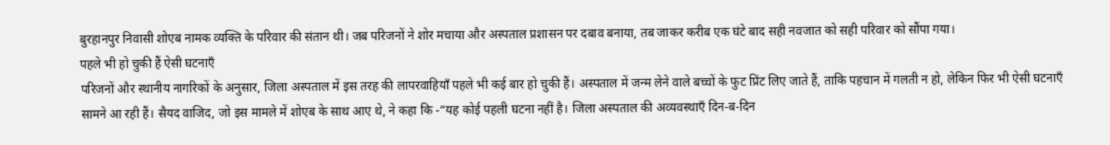बुरहानपुर निवासी शोएब नामक व्यक्ति के परिवार की संतान थी। जब परिजनों ने शोर मचाया और अस्पताल प्रशासन पर दबाव बनाया, तब जाकर करीब एक घंटे बाद सही नवजात को सही परिवार को सौंपा गया।
पहले भी हो चुकी हैं ऐसी घटनाएँ
परिजनों और स्थानीय नागरिकों के अनुसार, जिला अस्पताल में इस तरह की लापरवाहियाँ पहले भी कई बार हो चुकी हैं। अस्पताल में जन्म लेने वाले बच्चों के फुट प्रिंट लिए जाते हैं, ताकि पहचान में गलती न हो, लेकिन फिर भी ऐसी घटनाएँ सामने आ रही हैं। सैयद वाजिद, जो इस मामले में शोएब के साथ आए थे, ने कहा कि -“यह कोई पहली घटना नहीं है। जिला अस्पताल की अव्यवस्थाएँ दिन-ब-दिन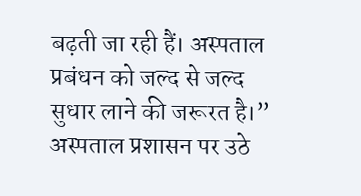बढ़ती जा रही हैं। अस्पताल प्रबंधन को जल्द से जल्द सुधार लाने की जरूरत है।”
अस्पताल प्रशासन पर उठे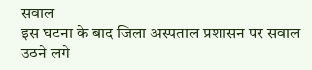सवाल
इस घटना के बाद जिला अस्पताल प्रशासन पर सवाल उठने लगे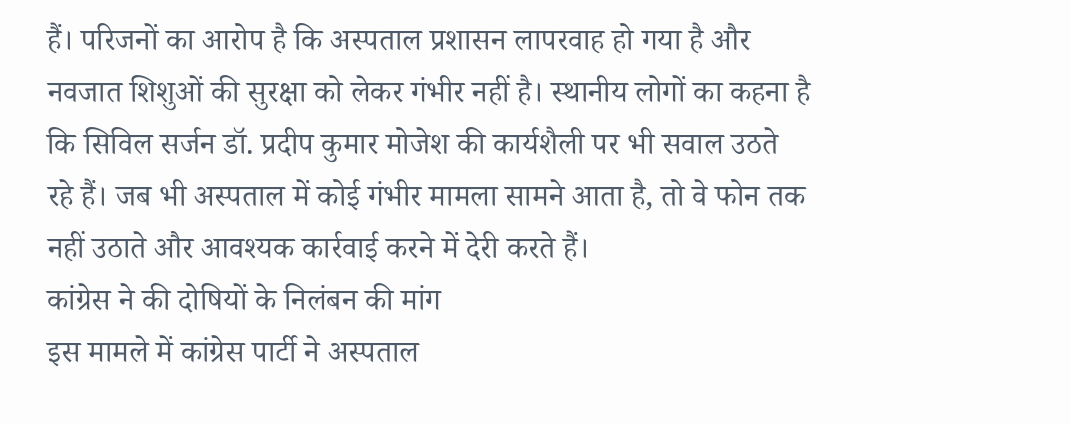हैं। परिजनों का आरोप है कि अस्पताल प्रशासन लापरवाह हो गया है और नवजात शिशुओं की सुरक्षा को लेकर गंभीर नहीं है। स्थानीय लोगों का कहना है कि सिविल सर्जन डॉ. प्रदीप कुमार मोजेश की कार्यशैली पर भी सवाल उठते रहे हैं। जब भी अस्पताल में कोई गंभीर मामला सामने आता है, तो वे फोन तक नहीं उठाते और आवश्यक कार्रवाई करने में देरी करते हैं।
कांग्रेस ने की दोषियों के निलंबन की मांग
इस मामले में कांग्रेस पार्टी ने अस्पताल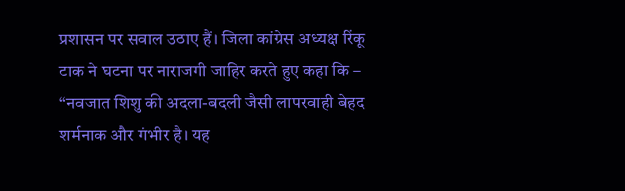प्रशासन पर सवाल उठाए हैं। जिला कांग्रेस अध्यक्ष रिंकू टाक ने घटना पर नाराजगी जाहिर करते हुए कहा कि – “नवजात शिशु की अदला-बदली जैसी लापरवाही बेहद शर्मनाक और गंभीर है। यह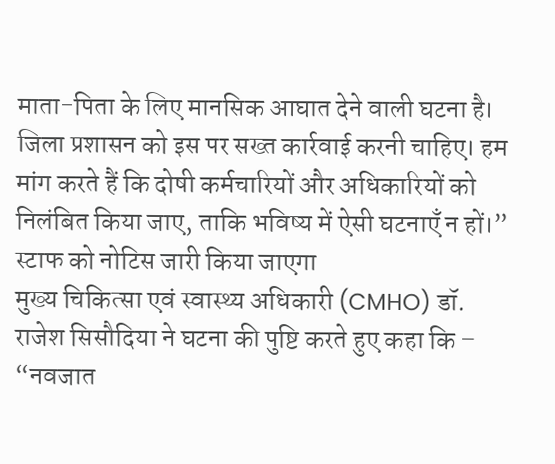माता-पिता के लिए मानसिक आघात देने वाली घटना है। जिला प्रशासन को इस पर सख्त कार्रवाई करनी चाहिए। हम मांग करते हैं कि दोषी कर्मचारियों और अधिकारियों को निलंबित किया जाए, ताकि भविष्य में ऐसी घटनाएँ न हों।”
स्टाफ को नोटिस जारी किया जाएगा
मुख्य चिकित्सा एवं स्वास्थ्य अधिकारी (CMHO) डॉ. राजेश सिसौदिया ने घटना की पुष्टि करते हुए कहा कि – “नवजात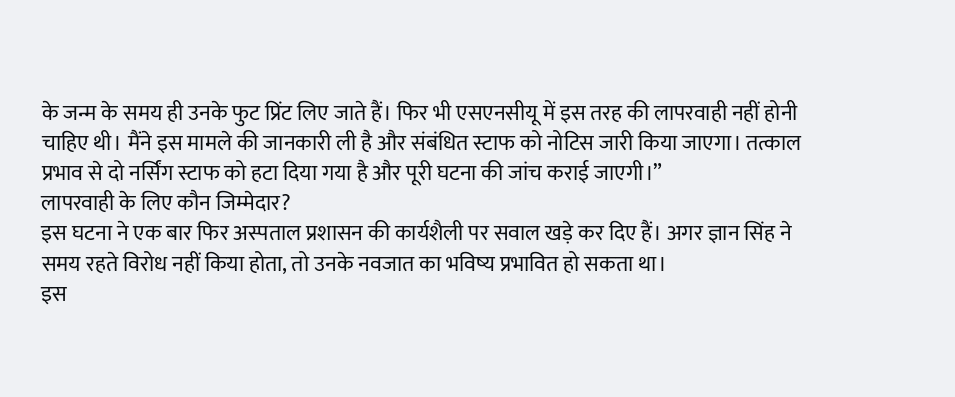के जन्म के समय ही उनके फुट प्रिंट लिए जाते हैं। फिर भी एसएनसीयू में इस तरह की लापरवाही नहीं होनी चाहिए थी। मैंने इस मामले की जानकारी ली है और संबंधित स्टाफ को नोटिस जारी किया जाएगा। तत्काल प्रभाव से दो नर्सिंग स्टाफ को हटा दिया गया है और पूरी घटना की जांच कराई जाएगी।”
लापरवाही के लिए कौन जिम्मेदार?
इस घटना ने एक बार फिर अस्पताल प्रशासन की कार्यशैली पर सवाल खड़े कर दिए हैं। अगर ज्ञान सिंह ने समय रहते विरोध नहीं किया होता, तो उनके नवजात का भविष्य प्रभावित हो सकता था।
इस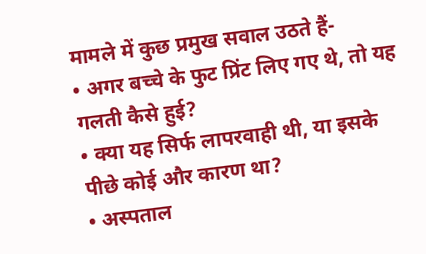मामले में कुछ प्रमुख सवाल उठते हैं-
• अगर बच्चे के फुट प्रिंट लिए गए थे, तो यह गलती कैसे हुई?
• क्या यह सिर्फ लापरवाही थी, या इसके पीछे कोई और कारण था?
• अस्पताल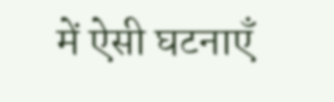में ऐसी घटनाएँ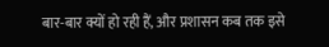बार-बार क्यों हो रही हैं, और प्रशासन कब तक इसे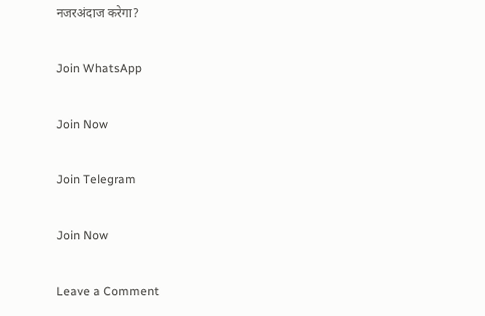नजरअंदाज करेगा?

Join WhatsApp

Join Now

Join Telegram

Join Now

Leave a Comment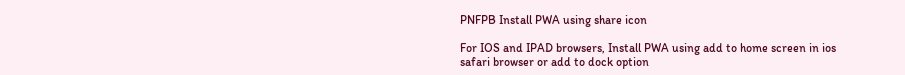PNFPB Install PWA using share icon

For IOS and IPAD browsers, Install PWA using add to home screen in ios safari browser or add to dock option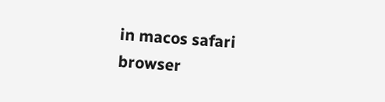in macos safari browser